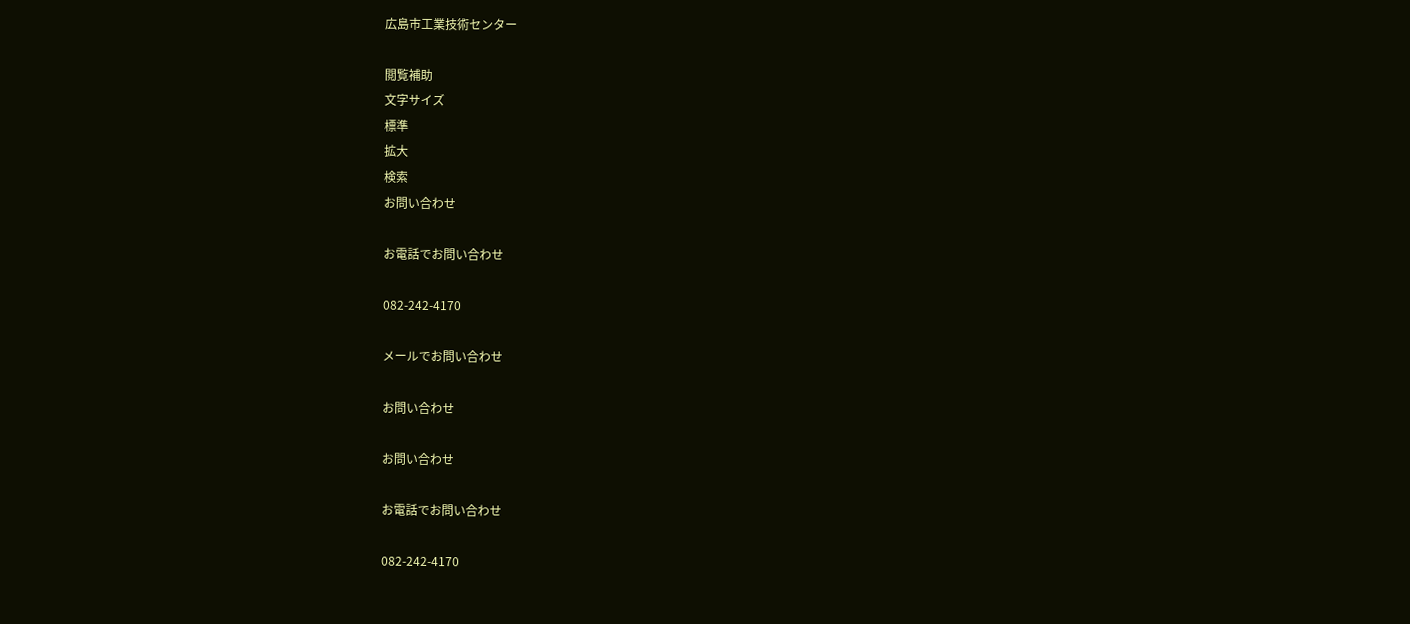広島市工業技術センター

閲覧補助
文字サイズ
標準
拡大
検索
お問い合わせ

お電話でお問い合わせ

082-242-4170

メールでお問い合わせ

お問い合わせ

お問い合わせ

お電話でお問い合わせ

082-242-4170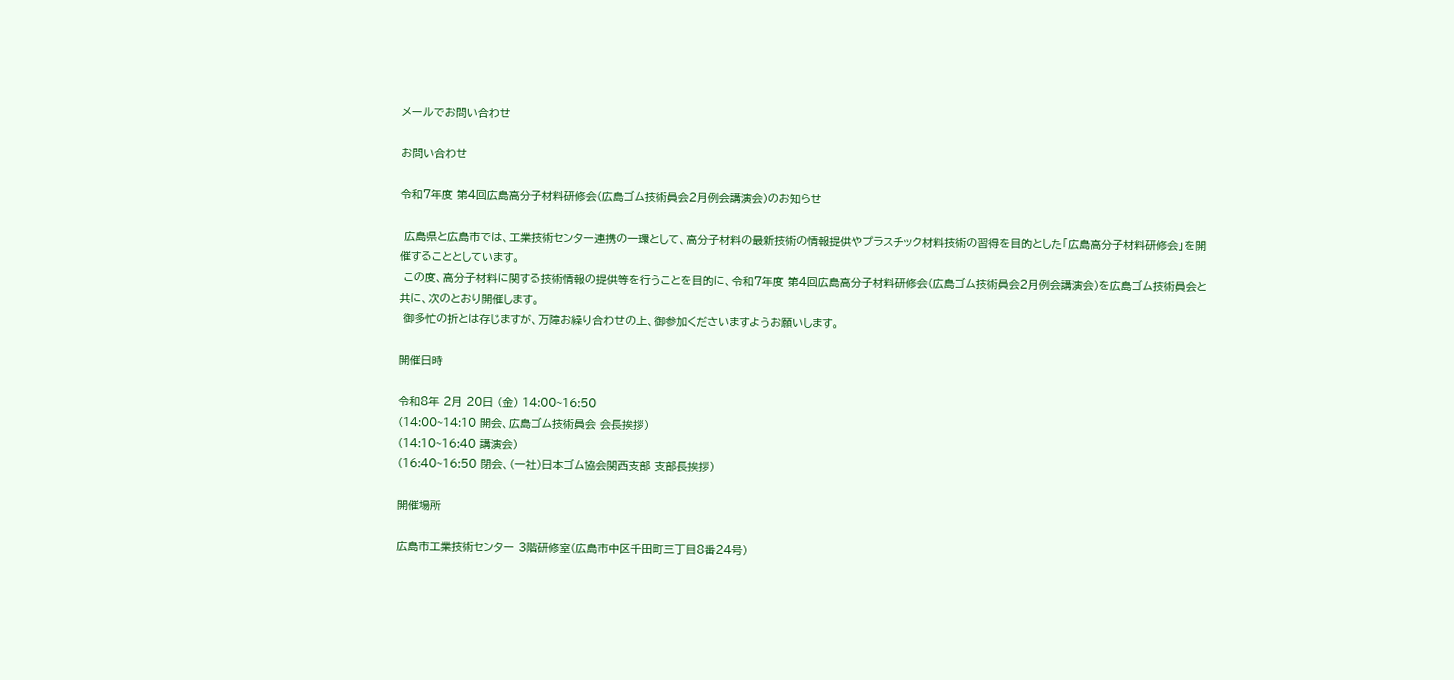メールでお問い合わせ

お問い合わせ

令和7年度 第4回広島高分子材料研修会(広島ゴム技術員会2月例会講演会)のお知らせ

 広島県と広島市では、工業技術センター連携の一環として、高分子材料の最新技術の情報提供やプラスチック材料技術の習得を目的とした「広島高分子材料研修会」を開催することとしています。
 この度、高分子材料に関する技術情報の提供等を行うことを目的に、令和7年度 第4回広島高分子材料研修会(広島ゴム技術員会2月例会講演会)を広島ゴム技術員会と共に、次のとおり開催します。
 御多忙の折とは存じますが、万障お繰り合わせの上、御参加くださいますようお願いします。

開催日時

令和8年 2月 20日 (金) 14:00~16:50
(14:00~14:10 開会、広島ゴム技術員会 会長挨拶)
(14:10~16:40 講演会)
(16:40~16:50 閉会、(一社)日本ゴム協会関西支部 支部長挨拶)

開催場所

広島市工業技術センター 3階研修室(広島市中区千田町三丁目8番24号)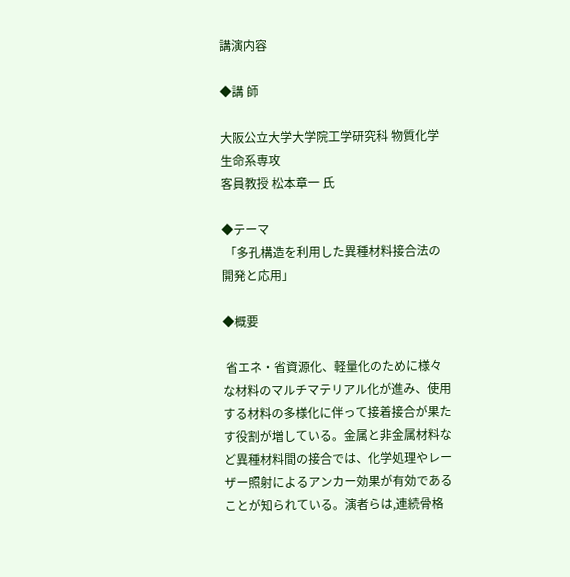講演内容

◆講 師

大阪公立大学大学院工学研究科 物質化学生命系専攻
客員教授 松本章一 氏

◆テーマ
 「多孔構造を利用した異種材料接合法の開発と応用」

◆概要

 省エネ・省資源化、軽量化のために様々な材料のマルチマテリアル化が進み、使用する材料の多様化に伴って接着接合が果たす役割が増している。金属と非金属材料など異種材料間の接合では、化学処理やレーザー照射によるアンカー効果が有効であることが知られている。演者らは,連続骨格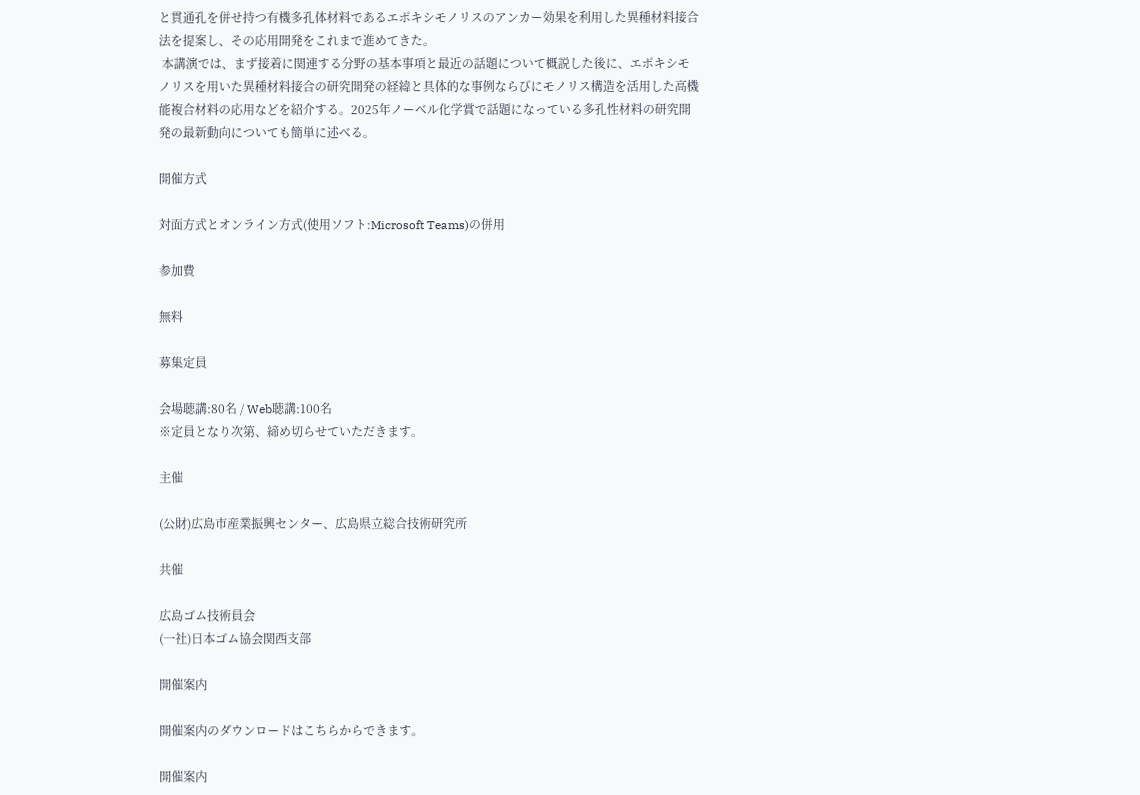と貫通孔を併せ持つ有機多孔体材料であるエポキシモノリスのアンカー効果を利用した異種材料接合法を提案し、その応用開発をこれまで進めてきた。
 本講演では、まず接着に関連する分野の基本事項と最近の話題について概説した後に、エポキシモノリスを用いた異種材料接合の研究開発の経緯と具体的な事例ならびにモノリス構造を活用した高機能複合材料の応用などを紹介する。2025年ノーベル化学賞で話題になっている多孔性材料の研究開発の最新動向についても簡単に述べる。

開催方式

対面方式とオンライン方式(使用ソフト:Microsoft Teams)の併用

参加費

無料

募集定員

会場聴講:80名 / Web聴講:100名
※定員となり次第、締め切らせていただきます。

主催

(公財)広島市産業振興センター、広島県立総合技術研究所

共催

広島ゴム技術員会
(一社)日本ゴム協会関西支部

開催案内

開催案内のダウンロードはこちらからできます。

開催案内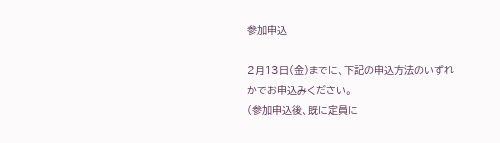参加申込

2月13日(金)までに、下記の申込方法のいずれかでお申込みください。
(参加申込後、既に定員に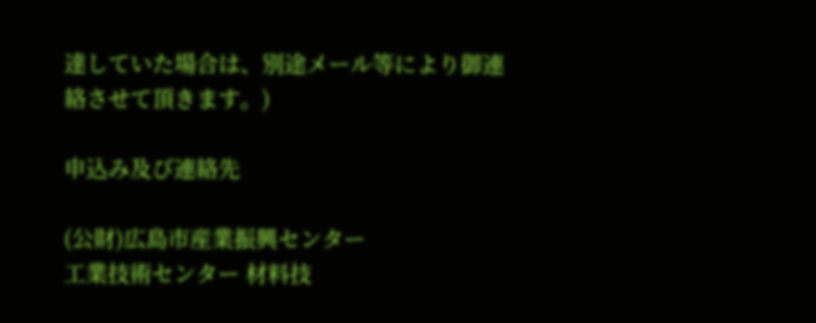達していた場合は、別途メール等により御連絡させて頂きます。)

申込み及び連絡先

(公財)広島市産業振興センター
工業技術センター 材料技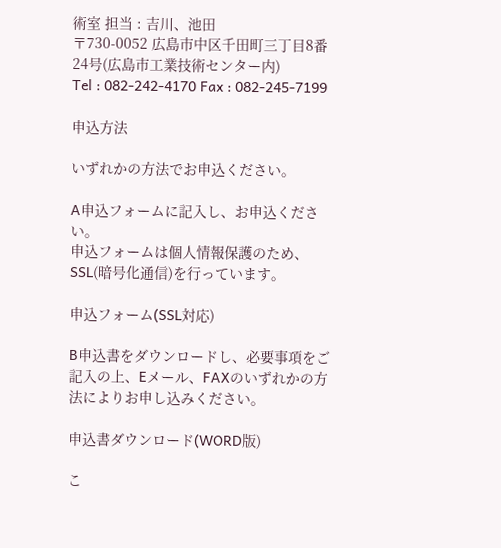術室 担当 : 吉川、池田
〒730-0052 広島市中区千田町三丁目8番24号(広島市工業技術センター内)
Tel : 082-242-4170 Fax : 082-245-7199

申込方法

いずれかの方法でお申込ください。

A申込フォームに記入し、お申込ください。
申込フォームは個人情報保護のため、SSL(暗号化通信)を行っています。

申込フォーム(SSL対応)

B申込書をダウンロードし、必要事項をご記入の上、Eメール、FAXのいずれかの方法によりお申し込みください。

申込書ダウンロード(WORD版)

こ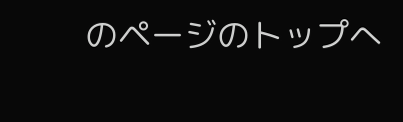のページのトップへ